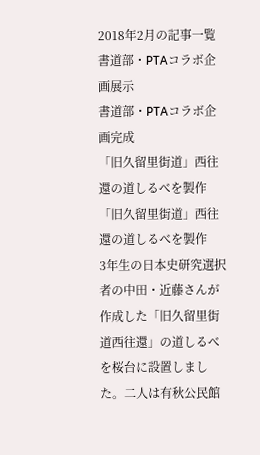2018年2月の記事一覧
書道部・PTAコラボ企画展示
書道部・PTAコラボ企画完成
「旧久留里街道」西往還の道しるべを製作
「旧久留里街道」西往還の道しるべを製作
3年生の日本史研究選択者の中田・近藤さんが作成した「旧久留里街道西往還」の道しるべを桜台に設置しました。二人は有秋公民館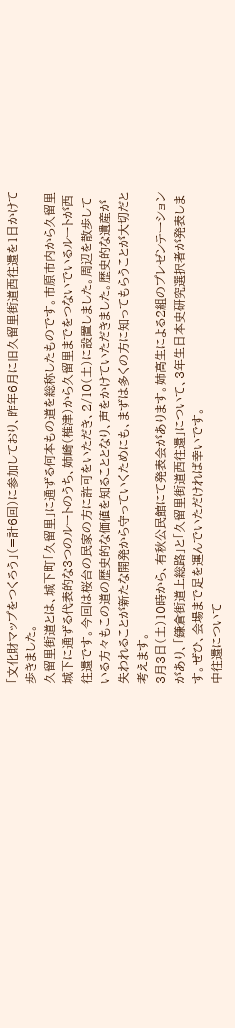「文化財マップをつくろう」(=計6回)に参加しており、昨年6月に旧久留里街道西往還を1日かけて歩きました。
久留里街道とは、城下町「久留里」に通ずる何本もの道を総称したものです。市原市内から久留里城下に通ずる代表的な3つのルートのうち、姉崎(椎津)から久留里までをつないでいるルートが西往還です。今回は桜台の民家の方に許可をいただき、2/10(土)に設置しました。周辺を散歩している方々もこの道の歴史的な価値を知ることとなり、声をかけていただきました。歴史的な遺産が失われることが新たな開発から守っていくためにも、まずは多くの方に知ってもらうことが大切だと考えます。
3月3日(土)10時から、有秋公民館にて発表会があります。姉高生による2組のプレゼンテーションがあり、「鎌倉街道上総路」と「久留里街道西往還」について、3年生日本史研究選択者が発表します。ぜひ、会場まで足を運んでいただければ幸いです。
中往還について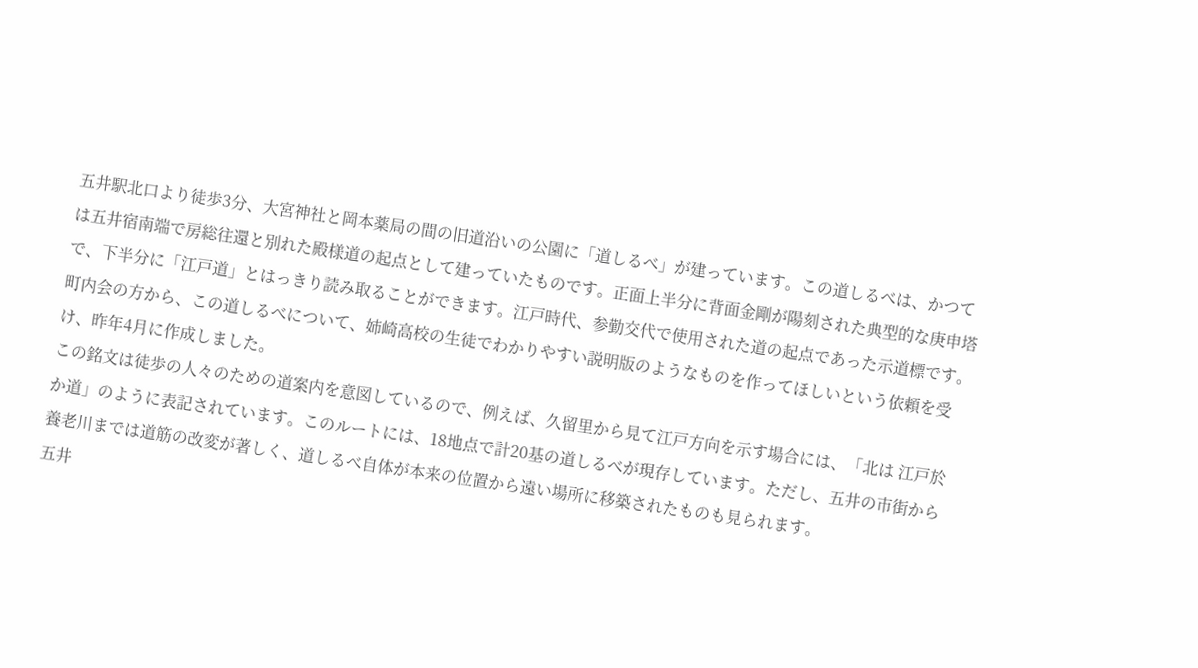五井駅北口より徒歩3分、大宮神社と岡本薬局の間の旧道沿いの公園に「道しるべ」が建っています。この道しるべは、かつては五井宿南端で房総往還と別れた殿様道の起点として建っていたものです。正面上半分に背面金剛が陽刻された典型的な庚申塔で、下半分に「江戸道」とはっきり読み取ることができます。江戸時代、参勤交代で使用された道の起点であった示道標です。町内会の方から、この道しるべについて、姉崎高校の生徒でわかりやすい説明版のようなものを作ってほしいという依頼を受け、昨年4月に作成しました。
この銘文は徒歩の人々のための道案内を意図しているので、例えば、久留里から見て江戸方向を示す場合には、「北は 江戸於か道」のように表記されています。このルートには、18地点で計20基の道しるべが現存しています。ただし、五井の市街から養老川までは道筋の改変が著しく、道しるべ自体が本来の位置から遠い場所に移築されたものも見られます。
五井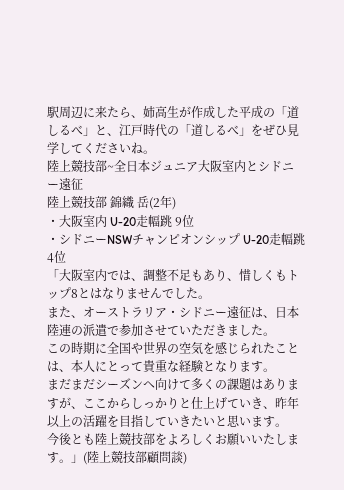駅周辺に来たら、姉高生が作成した平成の「道しるべ」と、江戸時代の「道しるべ」をぜひ見学してくださいね。
陸上競技部~全日本ジュニア大阪室内とシドニー遠征
陸上競技部 錦織 岳(2年)
・大阪室内 U-20走幅跳 9位
・シドニーNSWチャンピオンシップ U-20走幅跳 4位
「大阪室内では、調整不足もあり、惜しくもトップ8とはなりませんでした。
また、オーストラリア・シドニー遠征は、日本陸連の派遣で参加させていただきました。
この時期に全国や世界の空気を感じられたことは、本人にとって貴重な経験となります。
まだまだシーズンへ向けて多くの課題はありますが、ここからしっかりと仕上げていき、昨年以上の活躍を目指していきたいと思います。
今後とも陸上競技部をよろしくお願いいたします。」(陸上競技部顧問談)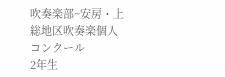吹奏楽部~安房・上総地区吹奏楽個人コンクール
2年生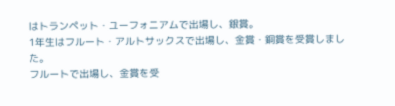はトランペット・ユーフォニアムで出場し、銀賞。
1年生はフルート・アルトサックスで出場し、金賞・銅賞を受賞しました。
フルートで出場し、金賞を受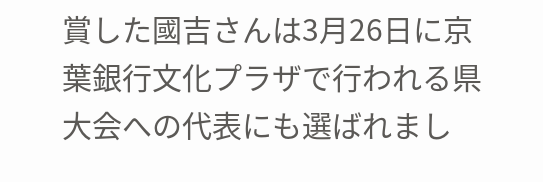賞した國吉さんは3月26日に京葉銀行文化プラザで行われる県大会への代表にも選ばれまし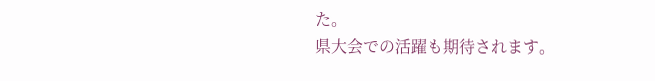た。
県大会での活躍も期待されます。